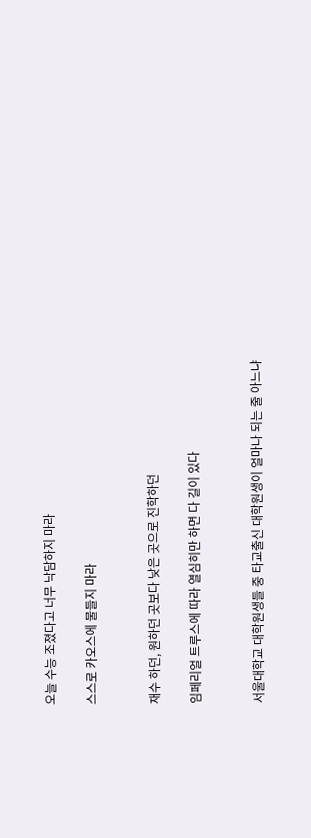오늘 수능 조졌다고 너무 낙담하지 마라

스스로 카오스에 물들지 마라


재수 하던, 원하던 곳보다 낮은 곳으로 진학하던

임페리얼 트루스에 따라 열심히만 하면 다 길이 있다


서울대학교 대학원생들 중 타교출신 대학원생이 얼마나 되는 줄 아느냐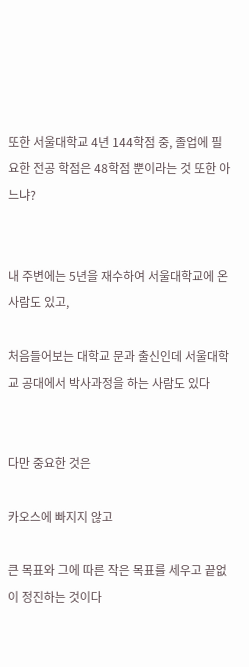또한 서울대학교 4년 144학점 중, 졸업에 필요한 전공 학점은 48학점 뿐이라는 것 또한 아느냐?


내 주변에는 5년을 재수하여 서울대학교에 온 사람도 있고,

처음들어보는 대학교 문과 출신인데 서울대학교 공대에서 박사과정을 하는 사람도 있다


다만 중요한 것은

카오스에 빠지지 않고

큰 목표와 그에 따른 작은 목표를 세우고 끝없이 정진하는 것이다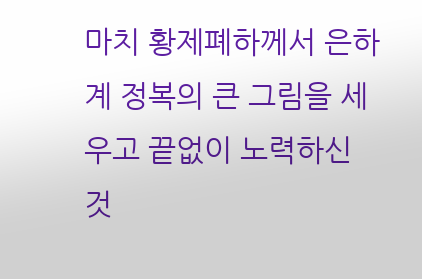마치 황제폐하께서 은하계 정복의 큰 그림을 세우고 끝없이 노력하신 것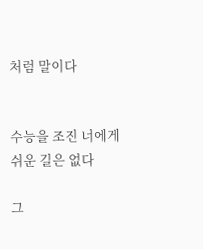처럼 말이다


수능을 조진 너에게 쉬운 길은 없다

그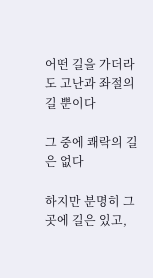어떤 길을 가더라도 고난과 좌절의 길 뿐이다

그 중에 쾌락의 길은 없다

하지만 분명히 그곳에 길은 있고,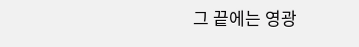그 끝에는 영광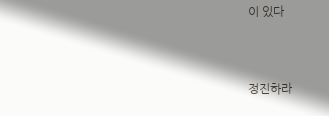이 있다


정진하라